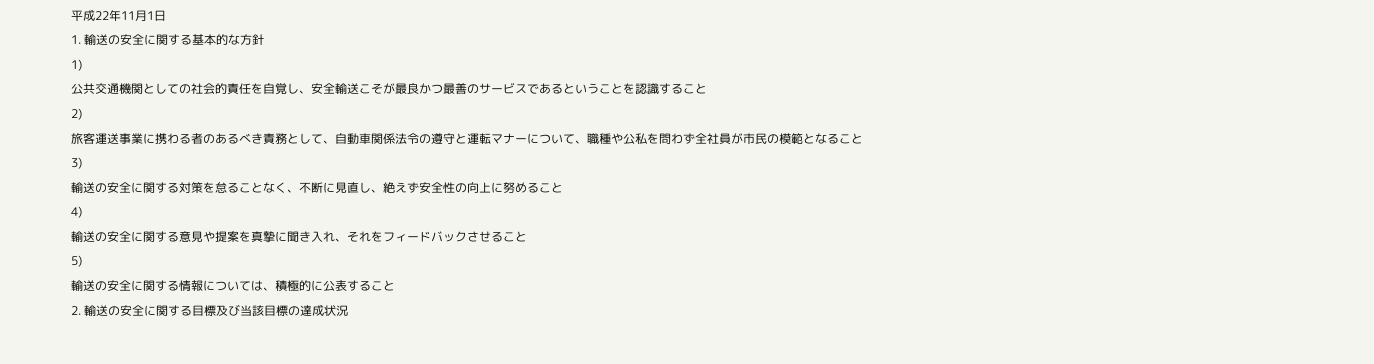平成22年11月1日
1. 輸送の安全に関する基本的な方針
1)
公共交通機関としての社会的責任を自覚し、安全輸送こそが最良かつ最善のサービスであるということを認識すること
2)
旅客運送事業に携わる者のあるべき責務として、自動車関係法令の遵守と運転マナーについて、職種や公私を問わず全社員が市民の模範となること
3)
輸送の安全に関する対策を怠ることなく、不断に見直し、絶えず安全性の向上に努めること
4)
輸送の安全に関する意見や提案を真摯に聞き入れ、それをフィードバックさせること
5)
輸送の安全に関する情報については、積極的に公表すること
2. 輸送の安全に関する目標及び当該目標の達成状況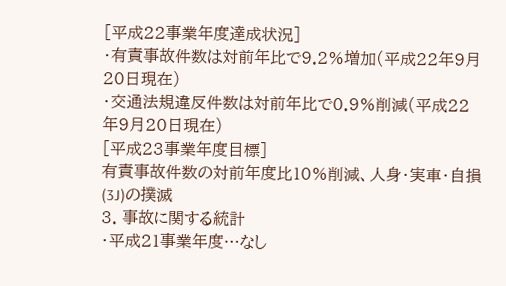[平成22事業年度達成状況]
・有責事故件数は対前年比で9.2%増加(平成22年9月20日現在)
・交通法規違反件数は対前年比で0.9%削減(平成22年9月20日現在)
[平成23事業年度目標]
有責事故件数の対前年度比10%削減、人身・実車・自損(3J)の撲滅
3. 事故に関する統計
・平成21事業年度…なし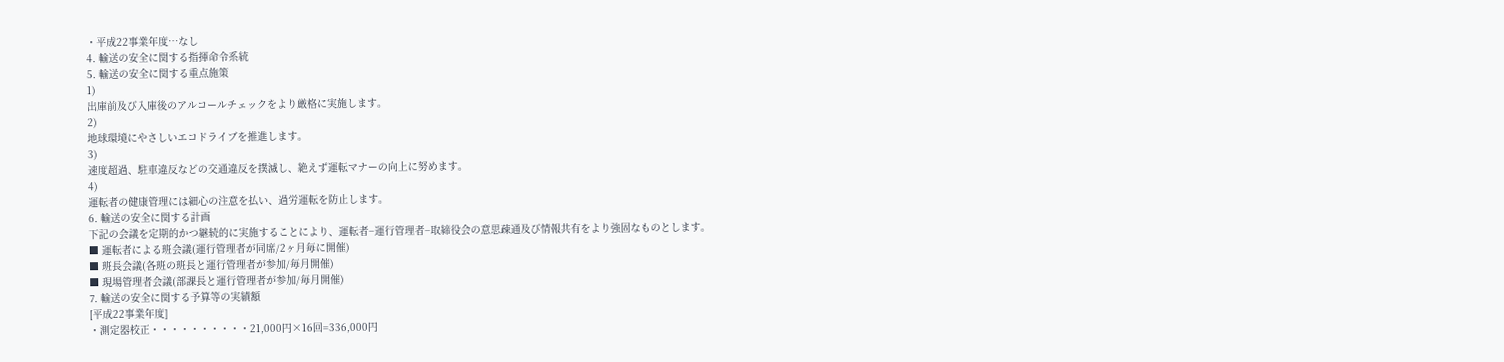・平成22事業年度…なし
4. 輸送の安全に関する指揮命令系統
5. 輸送の安全に関する重点施策
1)
出庫前及び入庫後のアルコールチェックをより厳格に実施します。
2)
地球環境にやさしいエコドライブを推進します。
3)
速度超過、駐車違反などの交通違反を撲滅し、絶えず運転マナーの向上に努めます。
4)
運転者の健康管理には細心の注意を払い、過労運転を防止します。
6. 輸送の安全に関する計画
下記の会議を定期的かつ継続的に実施することにより、運転者−運行管理者−取締役会の意思疎通及び情報共有をより強固なものとします。
■ 運転者による班会議(運行管理者が同席/2ヶ月毎に開催)
■ 班長会議(各班の班長と運行管理者が参加/毎月開催)
■ 現場管理者会議(部課長と運行管理者が参加/毎月開催)
7. 輸送の安全に関する予算等の実績額
[平成22事業年度]
・測定器校正・・・・・・・・・・21,000円×16回=336,000円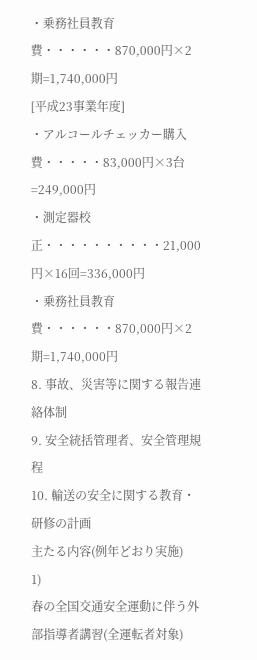・乗務社員教育費・・・・・・870,000円×2期=1,740,000円
[平成23事業年度]
・アルコールチェッカー購入費・・・・・83,000円×3台=249,000円
・測定器校正・・・・・・・・・・21,000円×16回=336,000円
・乗務社員教育費・・・・・・870,000円×2期=1,740,000円
8. 事故、災害等に関する報告連絡体制
9. 安全統括管理者、安全管理規程
10. 輸送の安全に関する教育・研修の計画
主たる内容(例年どおり実施)
1)
春の全国交通安全運動に伴う外部指導者講習(全運転者対象)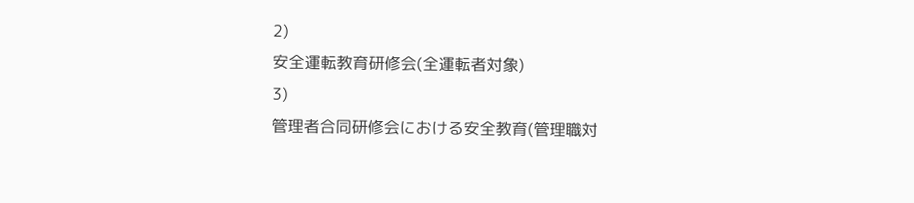2)
安全運転教育研修会(全運転者対象)
3)
管理者合同研修会における安全教育(管理職対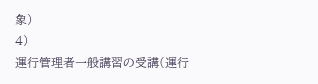象)
4)
運行管理者一般講習の受講(運行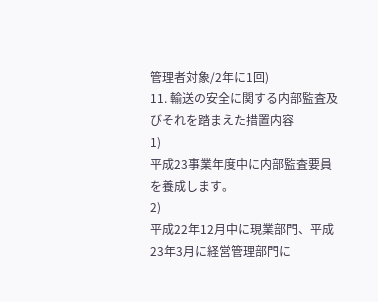管理者対象/2年に1回)
11. 輸送の安全に関する内部監査及びそれを踏まえた措置内容
1)
平成23事業年度中に内部監査要員を養成します。
2)
平成22年12月中に現業部門、平成23年3月に経営管理部門に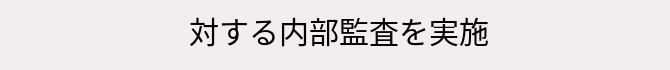対する内部監査を実施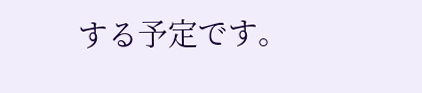する予定です。